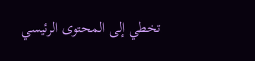تخطي إلى المحتوى الرئيسي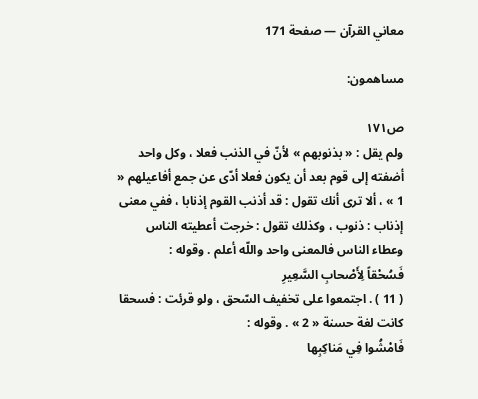معاني القرآن — صفحة 171

مساهمون:

ص١٧١
ولم يقل : « بذنوبهم » لأنّ في الذنب فعلا ، وكل واحد أضفته إلى قوم بعد أن يكون فعلا أدّى عن جمع أفاعيلهم « 1 » ، ألا ترى أنك تقول : قد أذنب القوم إذنابا ، ففي معنى إذناب : ذنوب ، وكذلك تقول : خرجت أعطيته الناس وعطاء الناس فالمعنى واحد واللّه أعلم . وقوله :
فَسُحْقاً لِأَصْحابِ السَّعِيرِ
( 11 ) . اجتمعوا على تخفيف السّحق ، ولو قرئت : فسحقا كانت لغة حسنة « 2 » . وقوله :
فَامْشُوا فِي مَناكِبِها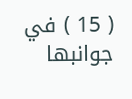( 15 ) في جوانبها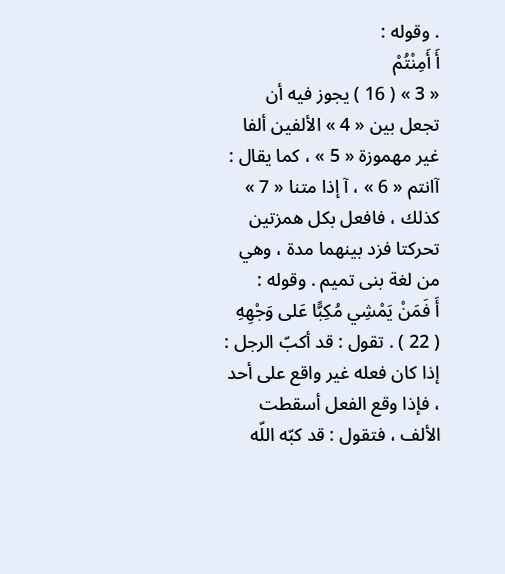. وقوله :
أَ أَمِنْتُمْ
« 3 » ( 16 ) يجوز فيه أن تجعل بين « 4 » الألفين ألفا غير مهموزة « 5 » ، كما يقال : آانتم « 6 » ، آ إذا متنا « 7 » كذلك ، فافعل بكل همزتين تحركتا فزد بينهما مدة ، وهي من لغة بنى تميم . وقوله :
أَ فَمَنْ يَمْشِي مُكِبًّا عَلى وَجْهِهِ
( 22 ) . تقول : قد أكبّ الرجل : إذا كان فعله غير واقع على أحد ، فإذا وقع الفعل أسقطت الألف ، فتقول : قد كبّه اللّه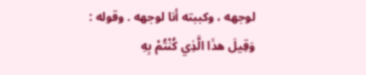لوجهه ، وكببته أنا لوجهه . وقوله :
وَقِيلَ هذَا الَّذِي كُنْتُمْ بِهِ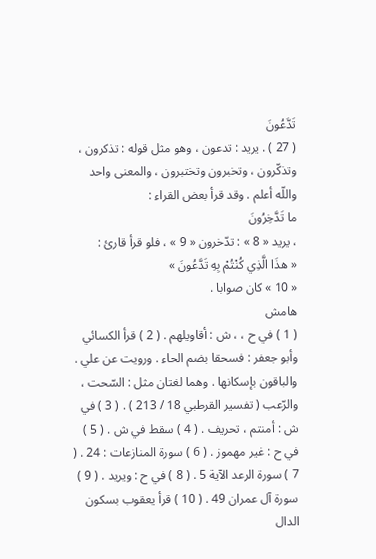تَدَّعُونَ
( 27 ) . يريد : تدعون ، وهو مثل قوله : تذكرون ، وتذكّرون ، وتخبرون وتختبرون ، والمعنى واحد واللّه أعلم . وقد قرأ بعض القراء :
ما تَدَّخِرُونَ
، يريد « 8 » : تدّخرون « 9 » ، فلو قرأ قارئ :
« هذَا الَّذِي كُنْتُمْ بِهِ تَدَّعُونَ »
« 10 » كان صوابا .
هامش
( 1 ) في ح ، ، ش : أقاويلهم . ( 2 ) قرأ الكسائي وأبو جعفر : فسحقا بضم الحاء . ورويت عن علي . والباقون بإسكانها . وهما لغتان مثل : السّحت ، والرّعب ( تفسير القرطبي 18 / 213 ) . ( 3 ) في ش : أمنتم ، تحريف . ( 4 ) سقط في ش . ( 5 ) في ح : غير مهموز . ( 6 ) سورة المنازعات : 24 . ( 7 ) سورة الرعد الآية 5 . ( 8 ) في ح : ويريد . ( 9 ) سورة آل عمران 49 . ( 10 ) قرأ يعقوب بسكون الدال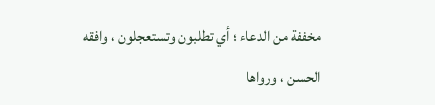مخففة من الدعاء ؛ أي تطلبون وتستعجلون ، وافقه الحسن ، ورواها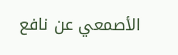الأصمعي عن نافع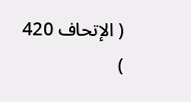( الإتحاف 420 )